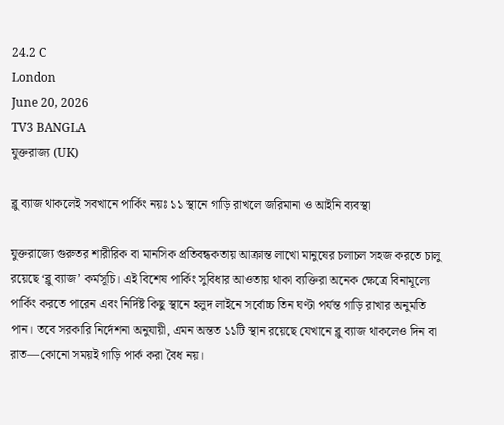24.2 C
London
June 20, 2026
TV3 BANGLA
যুক্তরাজ্য (UK)

ব্লু ব্যাজ থাকলেই সবখানে পার্কিং নয়ঃ ১১ স্থানে গাড়ি রাখলে জরিমানা ও আইনি ব্যবস্থা

যুক্তরাজ্যে গুরুতর শারীরিক বা মানসিক প্রতিবন্ধকতায় আক্রান্ত লাখো মানুষের চলাচল সহজ করতে চালু রয়েছে ‘ব্লু ব্যাজ’ কর্মসূচি। এই বিশেষ পার্কিং সুবিধার আওতায় থাকা ব্যক্তিরা অনেক ক্ষেত্রে বিনামূল্যে পার্কিং করতে পারেন এবং নির্দিষ্ট কিছু স্থানে হলুদ লাইনে সর্বোচ্চ তিন ঘণ্টা পর্যন্ত গাড়ি রাখার অনুমতি পান। তবে সরকারি নির্দেশনা অনুযায়ী, এমন অন্তত ১১টি স্থান রয়েছে যেখানে ব্লু ব্যাজ থাকলেও দিন বা রাত—কোনো সময়ই গাড়ি পার্ক করা বৈধ নয়।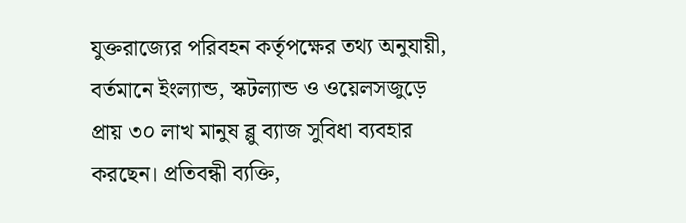যুক্তরাজ্যের পরিবহন কর্তৃপক্ষের তথ্য অনুযায়ী, বর্তমানে ইংল্যান্ড, স্কটল্যান্ড ও ওয়েলসজুড়ে প্রায় ৩০ লাখ মানুষ ব্লু ব্যাজ সুবিধা ব্যবহার করছেন। প্রতিবন্ধী ব্যক্তি,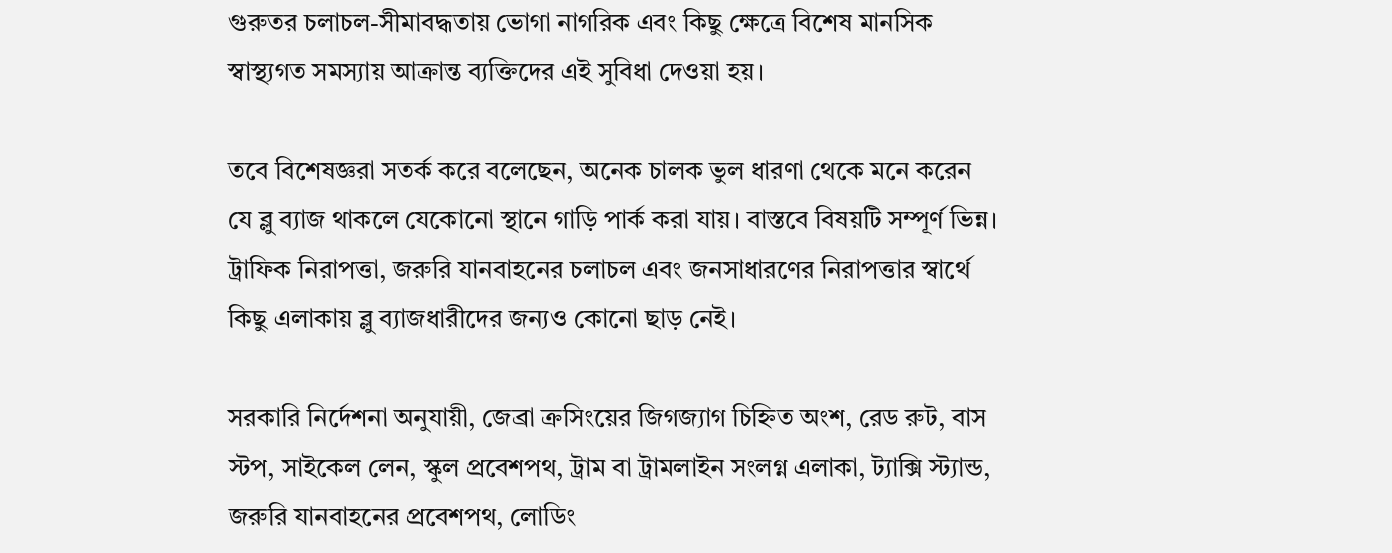গুরুতর চলাচল-সীমাবদ্ধতায় ভোগা নাগরিক এবং কিছু ক্ষেত্রে বিশেষ মানসিক স্বাস্থ্যগত সমস্যায় আক্রান্ত ব্যক্তিদের এই সুবিধা দেওয়া হয়।

তবে বিশেষজ্ঞরা সতর্ক করে বলেছেন, অনেক চালক ভুল ধারণা থেকে মনে করেন যে ব্লু ব্যাজ থাকলে যেকোনো স্থানে গাড়ি পার্ক করা যায়। বাস্তবে বিষয়টি সম্পূর্ণ ভিন্ন। ট্রাফিক নিরাপত্তা, জরুরি যানবাহনের চলাচল এবং জনসাধারণের নিরাপত্তার স্বার্থে কিছু এলাকায় ব্লু ব্যাজধারীদের জন্যও কোনো ছাড় নেই।

সরকারি নির্দেশনা অনুযায়ী, জেব্রা ক্রসিংয়ের জিগজ্যাগ চিহ্নিত অংশ, রেড রুট, বাস স্টপ, সাইকেল লেন, স্কুল প্রবেশপথ, ট্রাম বা ট্রামলাইন সংলগ্ন এলাকা, ট্যাক্সি স্ট্যান্ড, জরুরি যানবাহনের প্রবেশপথ, লোডিং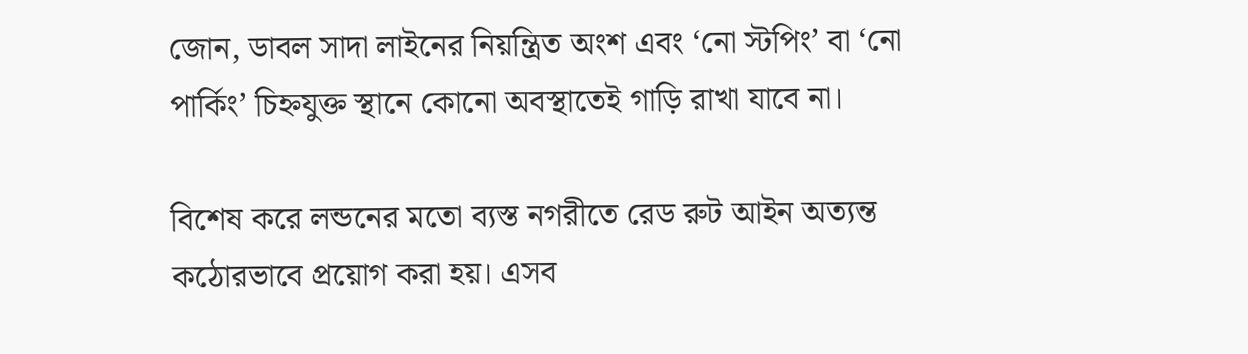জোন, ডাবল সাদা লাইনের নিয়ন্ত্রিত অংশ এবং ‘নো স্টপিং’ বা ‘নো পার্কিং’ চিহ্নযুক্ত স্থানে কোনো অবস্থাতেই গাড়ি রাখা যাবে না।

বিশেষ করে লন্ডনের মতো ব্যস্ত নগরীতে রেড রুট আইন অত্যন্ত কঠোরভাবে প্রয়োগ করা হয়। এসব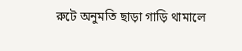রুটে অনুমতি ছাড়া গাড়ি থামালে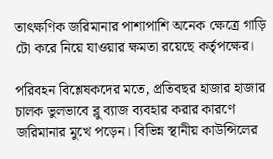তাৎক্ষণিক জরিমানার পাশাপাশি অনেক ক্ষেত্রে গাড়ি টো করে নিয়ে যাওয়ার ক্ষমতা রয়েছে কর্তৃপক্ষের।

পরিবহন বিশ্লেষকদের মতে, প্রতিবছর হাজার হাজার চালক ভুলভাবে ব্লু ব্যাজ ব্যবহার করার কারণে জরিমানার মুখে পড়েন। বিভিন্ন স্থানীয় কাউন্সিলের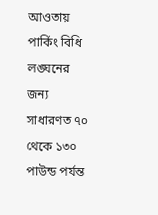আওতায় পার্কিং বিধি লঙ্ঘনের জন্য সাধারণত ৭০ থেকে ১৩০ পাউন্ড পর্যন্ত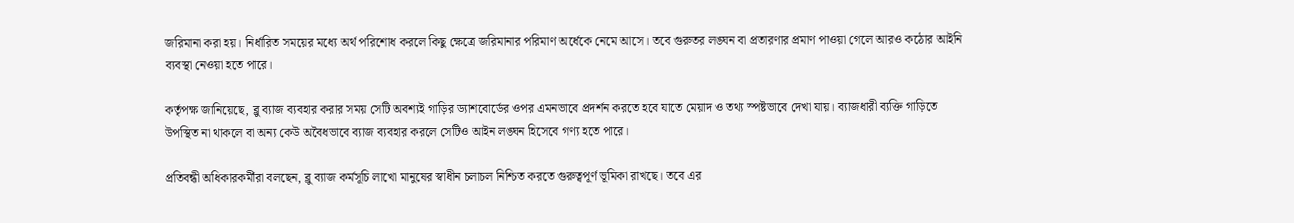জরিমানা করা হয়। নির্ধারিত সময়ের মধ্যে অর্থ পরিশোধ করলে কিছু ক্ষেত্রে জরিমানার পরিমাণ অর্ধেকে নেমে আসে। তবে গুরুতর লঙ্ঘন বা প্রতারণার প্রমাণ পাওয়া গেলে আরও কঠোর আইনি ব্যবস্থা নেওয়া হতে পারে।

কর্তৃপক্ষ জানিয়েছে, ব্লু ব্যাজ ব্যবহার করার সময় সেটি অবশ্যই গাড়ির ড্যাশবোর্ডের ওপর এমনভাবে প্রদর্শন করতে হবে যাতে মেয়াদ ও তথ্য স্পষ্টভাবে দেখা যায়। ব্যাজধারী ব্যক্তি গাড়িতে উপস্থিত না থাকলে বা অন্য কেউ অবৈধভাবে ব্যাজ ব্যবহার করলে সেটিও আইন লঙ্ঘন হিসেবে গণ্য হতে পারে।

প্রতিবন্ধী অধিকারকর্মীরা বলছেন, ব্লু ব্যাজ কর্মসূচি লাখো মানুষের স্বাধীন চলাচল নিশ্চিত করতে গুরুত্বপূর্ণ ভূমিকা রাখছে। তবে এর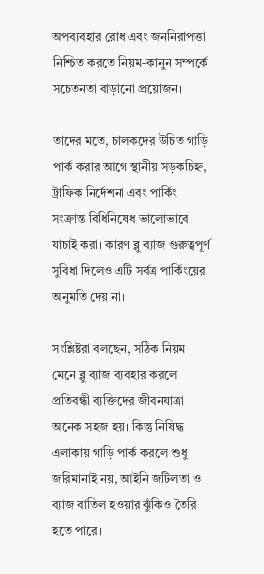অপব্যবহার রোধ এবং জননিরাপত্তা নিশ্চিত করতে নিয়ম-কানুন সম্পর্কে সচেতনতা বাড়ানো প্রয়োজন।

তাদের মতে, চালকদের উচিত গাড়ি পার্ক করার আগে স্থানীয় সড়কচিহ্ন, ট্রাফিক নির্দেশনা এবং পার্কিং সংক্রান্ত বিধিনিষেধ ভালোভাবে যাচাই করা। কারণ ব্লু ব্যাজ গুরুত্বপূর্ণ সুবিধা দিলেও এটি সর্বত্র পার্কিংয়ের অনুমতি দেয় না।

সংশ্লিষ্টরা বলছেন, সঠিক নিয়ম মেনে ব্লু ব্যাজ ব্যবহার করলে প্রতিবন্ধী ব্যক্তিদের জীবনযাত্রা অনেক সহজ হয়। কিন্তু নিষিদ্ধ এলাকায় গাড়ি পার্ক করলে শুধু জরিমানাই নয়, আইনি জটিলতা ও ব্যাজ বাতিল হওয়ার ঝুঁকিও তৈরি হতে পারে।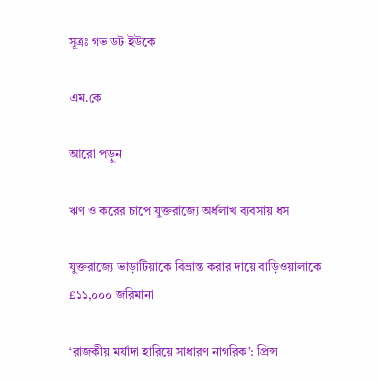সূত্রঃ গভ ডট ইউকে

এম.কে

আরো পড়ুন

ঋণ ও করের চাপে যুক্তরাজ্যে অর্ধলাখ ব্যবসায় ধস

যুক্তরাজ্যে ভাড়াটিয়াকে বিভ্রান্ত করার দায়ে বাড়িওয়ালাকে £১১,০০০ জরিমানা

‘রাজকীয় মর্যাদা হারিয়ে সাধারণ নাগরিক’: প্রিন্স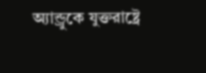অ্যান্ড্রুকে যুক্তরাষ্ট্রে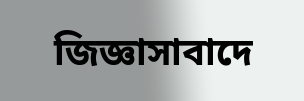জিজ্ঞাসাবাদে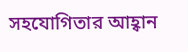সহযোগিতার আহ্বান